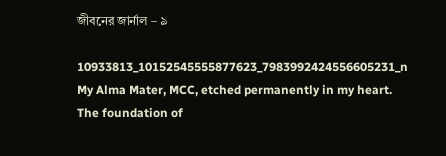জীবনের জার্নাল – ৯

10933813_10152545555877623_7983992424556605231_n
My Alma Mater, MCC, etched permanently in my heart. The foundation of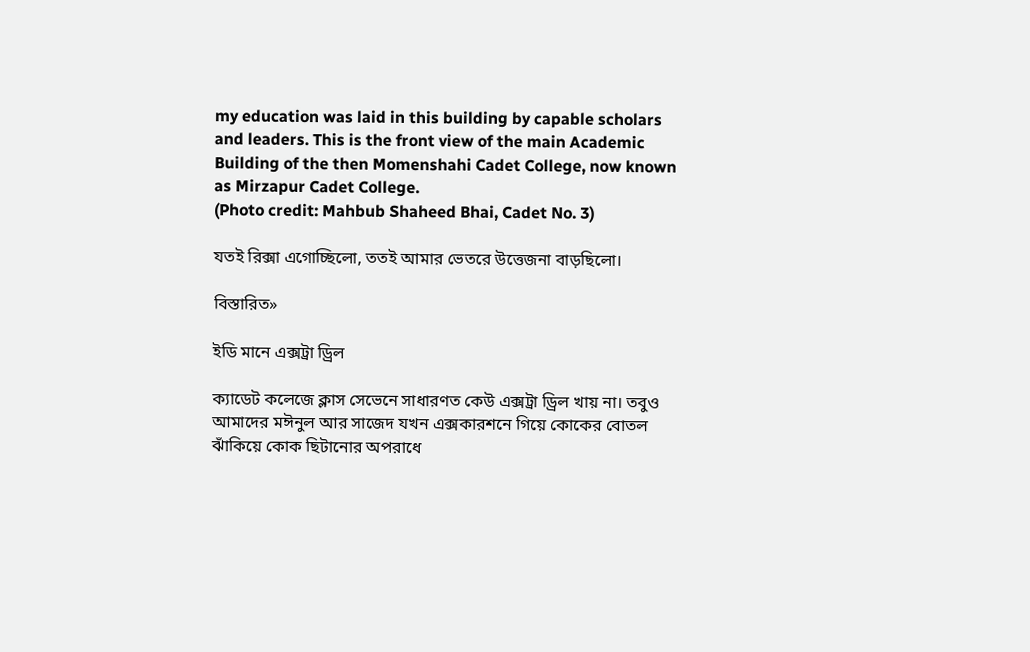my education was laid in this building by capable scholars and leaders. This is the front view of the main Academic Building of the then Momenshahi Cadet College, now known as Mirzapur Cadet College.
(Photo credit: Mahbub Shaheed Bhai, Cadet No. 3)

যতই রিক্সা এগোচ্ছিলো, ততই আমার ভেতরে উত্তেজনা বাড়ছিলো।

বিস্তারিত»

ইডি মানে এক্সট্রা ড্রিল

ক্যাডেট কলেজে ক্লাস সেভেনে সাধারণত কেউ এক্সট্রা ড্রিল খায় না। তবুও আমাদের মঈনুল আর সাজেদ যখন এক্সকারশনে গিয়ে কোকের বোতল ঝাঁকিয়ে কোক ছিটানোর অপরাধে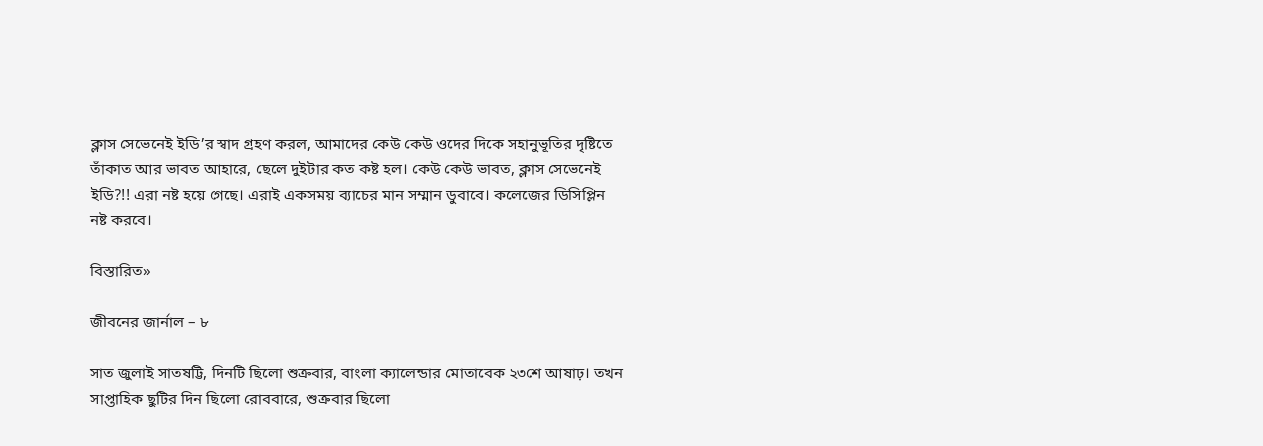ক্লাস সেভেনেই ইডি’র স্বাদ গ্রহণ করল, আমাদের কেউ কেউ ওদের দিকে সহানুভূতির দৃষ্টিতে তাঁকাত আর ভাবত আহারে, ছেলে দুইটার কত কষ্ট হল। কেউ কেউ ভাবত, ক্লাস সেভেনেই ইডি?!! এরা নষ্ট হয়ে গেছে। এরাই একসময় ব্যাচের মান সম্মান ডুবাবে। কলেজের ডিসিপ্লিন নষ্ট করবে।

বিস্তারিত»

জীবনের জার্নাল – ৮

সাত জুলাই সাতষট্টি, দিনটি ছিলো শুক্রবার, বাংলা ক্যালেন্ডার মোতাবেক ২৩শে আষাঢ়। তখন সাপ্তাহিক ছুটির দিন ছিলো রোববারে, শুক্রবার ছিলো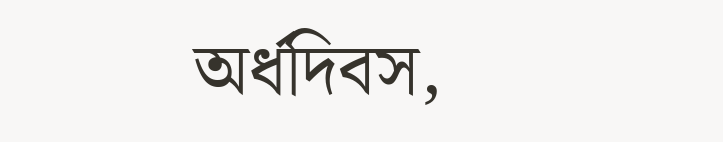অর্ধদিবস,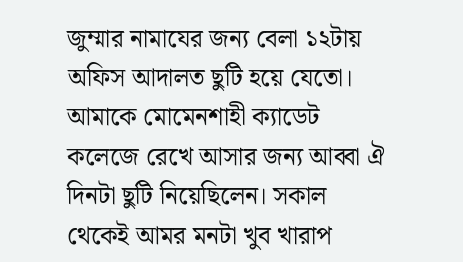জুম্মার নামাযের জন্য বেলা ১২টায় অফিস আদালত ছুটি হয়ে যেতো। আমাকে মোমেনশাহী ক্যাডেট কলেজে রেখে আসার জন্য আব্বা ঐ দিনটা ছুটি নিয়েছিলেন। সকাল থেকেই আমর মনটা খুব খারাপ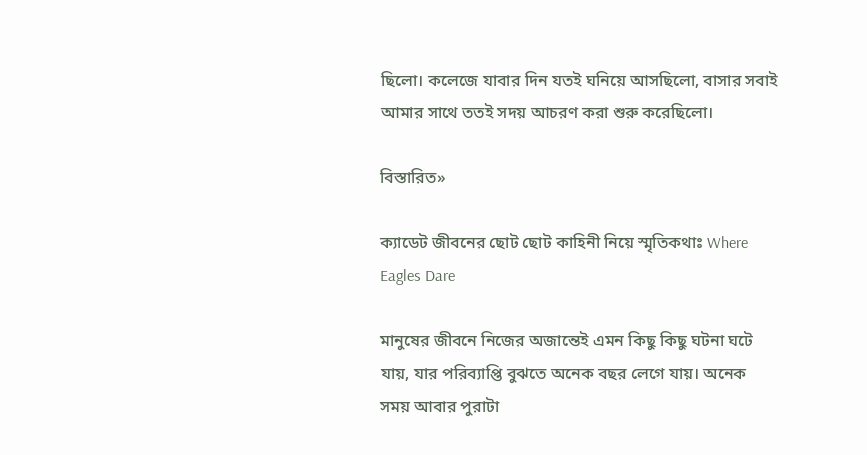ছিলো। কলেজে যাবার দিন যতই ঘনিয়ে আসছিলো, বাসার সবাই আমার সাথে ততই সদয় আচরণ করা শুরু করেছিলো।

বিস্তারিত»

ক্যাডেট জীবনের ছোট ছোট কাহিনী নিয়ে স্মৃতিকথাঃ Where Eagles Dare

মানুষের জীবনে নিজের অজান্তেই এমন কিছু কিছু ঘটনা ঘটে যায়, যার পরিব্যাপ্তি বুঝতে অনেক বছর লেগে যায়। অনেক সময় আবার পুরাটা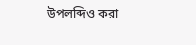উপলব্দিও করা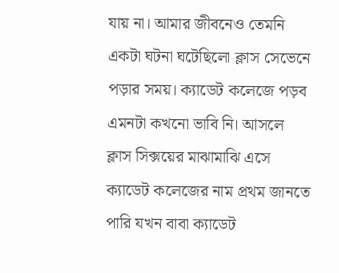যায় না। আমার জীবনেও তেমনি একটা ঘটনা ঘটেছিলো ক্লাস সেভেনে পড়ার সময়। ক্যাডেট কলেজে পড়ব এমনটা কখনো ভাবি নি। আসলে ক্লাস সিক্সয়ের মাঝামাঝি এসে ক্যাডেট কলেজের নাম প্রথম জানতে পারি যখন বাবা ক্যাডেট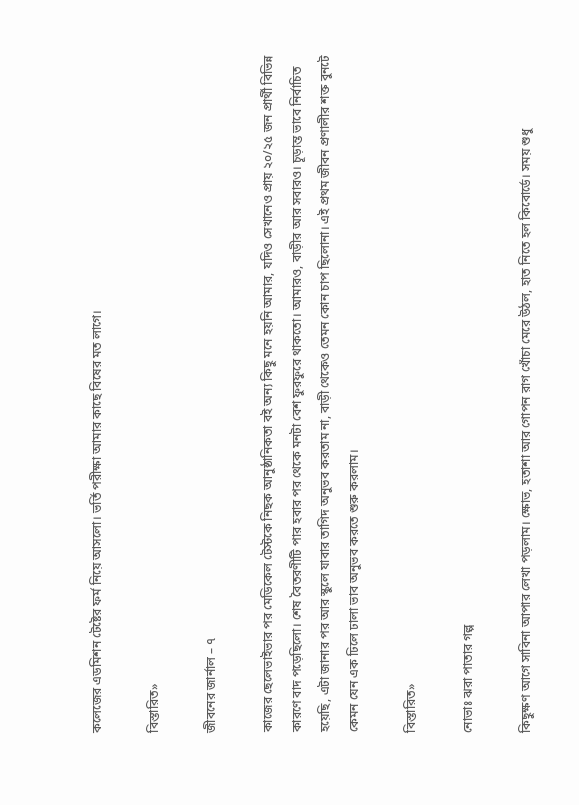কলেজের এডমিশন টেষ্টের ফর্ম নিয়ে আসলো। ভর্তি পরীক্ষা আমার কাছে বিষের মত লাগে।

বিস্তারিত»

জীবনের জার্নাল – ৭

কাজের ছেলেভাইভার পর মেডিকেল টেস্টকে নিছক আনুষ্ঠানিকতা বই অন্য কিছু মনে হয়নি আমার, যদিও সেখানেও প্রায় ২০/২৫ জন প্রার্থী বিভিন্ন কারণে বাদ পড়েছিলো। শেষ বৈতরণীটি পার হবার পর থেকে মনটা বেশ ফুরফুরে থাকতো। আমারও, বাড়ীর আর সবারও। চূড়ান্ত ভাবে নির্বাচিত হয়েছি, এটা জানার পর আর স্কুলে যাবার তাগিদ অনুভব করতাম না, বাড়ী থেকেও তেমন কোন চাপ ছিলোনা। এই প্রথম জীবন প্রণালীর শক্ত বুনটে কেমন যেন এক ঢিলে ঢালা ভাব অনুভব করতে শুরু করলাম।

বিস্তারিত»

নোভাঃ ঝরা পাতার গল্প

কিছুক্ষণ আগে সাবিনা আপার লেখা পড়লাম। ক্ষোভ, হতাশা আর গোপন রাগ খোঁচা মেরে উঠল, হাত নিতে হল কিবোর্ডে। সময় শুধু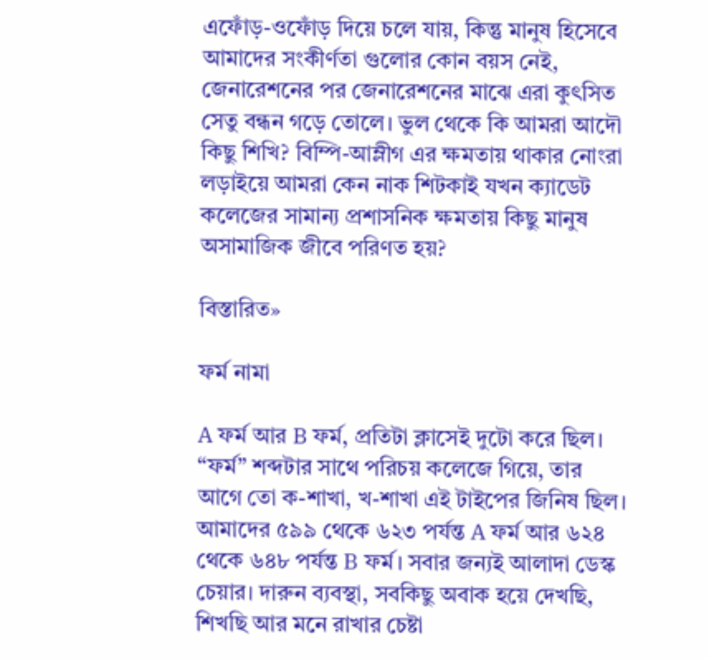এফোঁড়-ওফোঁড় দিয়ে চলে যায়, কিন্তু মানুষ হিসেবে আমাদের সংকীর্ণতা গুলোর কোন বয়স নেই, জেনারেশনের পর জেনারেশনের মাঝে এরা কুৎসিত সেতু বন্ধন গড়ে তোলে। ভুল থেকে কি আমরা আদৌ কিছু শিখি? বিম্পি-আম্লীগ এর ক্ষমতায় থাকার নোংরা লড়াইয়ে আমরা কেন নাক শিটকাই যখন ক্যাডেট কলেজের সামান্য প্রশাসনিক ক্ষমতায় কিছু মানুষ অসামাজিক জীবে পরিণত হয়?

বিস্তারিত»

ফর্ম নামা

A ফর্ম আর B ফর্ম, প্রতিটা ক্লাসেই দুটো করে ছিল। “ফর্ম” শব্দটার সাথে পরিচয় কলেজে গিয়ে, তার আগে তো ক-শাখা, খ-শাখা এই টাইপের জিনিষ ছিল। আমাদের ৫৯৯ থেকে ৬২৩ পর্যন্ত A ফর্ম আর ৬২৪ থেকে ৬৪৮ পর্যন্ত B ফর্ম। সবার জন্যই আলাদা ডেস্ক চেয়ার। দারুন ব্যবস্থা, সবকিছু অবাক হয়ে দেখছি, শিখছি আর মনে রাখার চেষ্টা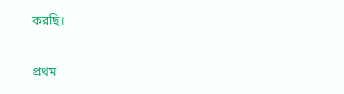করছি।

প্রথম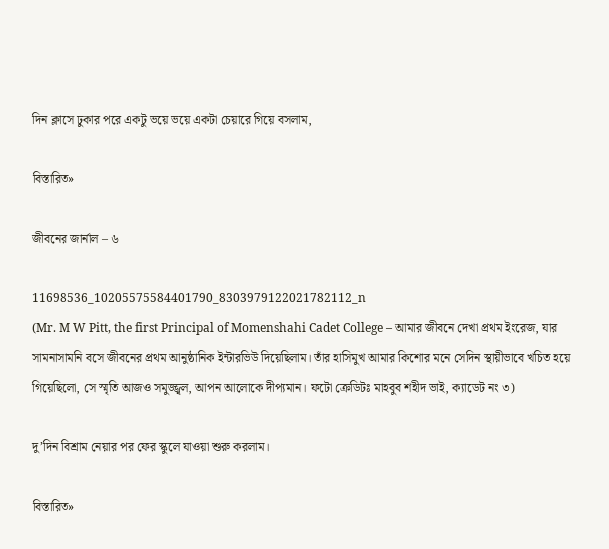দিন ক্লাসে ঢুকার পরে একটু ভয়ে ভয়ে একটা চেয়ারে গিয়ে বসলাম,

বিস্তারিত»

জীবনের জার্নাল – ৬

11698536_10205575584401790_8303979122021782112_n
(Mr. M W Pitt, the first Principal of Momenshahi Cadet College – আমার জীবনে দেখা প্রথম ইংরেজ, যার সামনাসামনি বসে জীবনের প্রথম আনুষ্ঠানিক ইন্টারভিউ দিয়েছিলাম। তাঁর হাসিমুখ আমার কিশোর মনে সেদিন স্থায়ীভাবে খচিত হয়ে গিয়েছিলো, সে স্মৃতি আজও সমুজ্জ্বল, আপন আলোকে দীপ্যমান। ফটো ক্রেডিটঃ মাহবুব শহীদ ভাই, ক্যাডেট নং ৩)

দু’দিন বিশ্রাম নেয়ার পর ফের স্কুলে যাওয়া শুরু করলাম।

বিস্তারিত»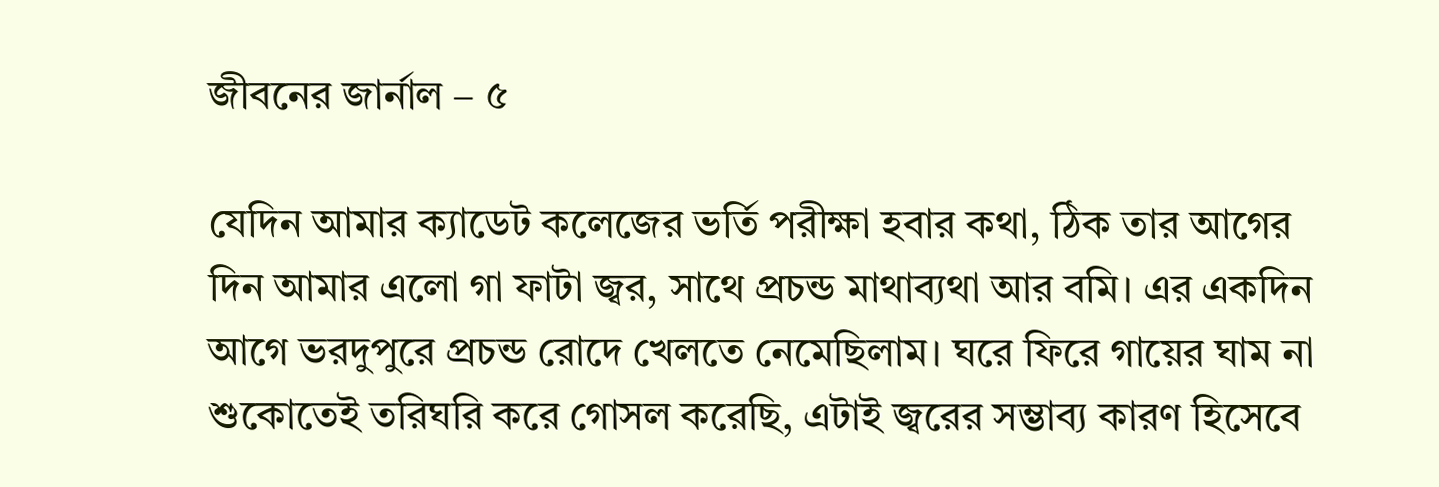জীবনের জার্নাল – ৫

যেদিন আমার ক্যাডেট কলেজের ভর্তি পরীক্ষা হবার কথা, ঠিক তার আগের দিন আমার এলো গা ফাটা জ্বর, সাথে প্রচন্ড মাথাব্যথা আর বমি। এর একদিন আগে ভরদুপুরে প্রচন্ড রোদে খেলতে নেমেছিলাম। ঘরে ফিরে গায়ের ঘাম না শুকোতেই তরিঘরি করে গোসল করেছি, এটাই জ্বরের সম্ভাব্য কারণ হিসেবে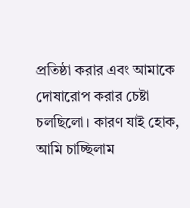প্রতিষ্ঠা করার এবং আমাকে দোষারোপ করার চেষ্টা চলছিলো। কারণ যাই হোক, আমি চাচ্ছিলাম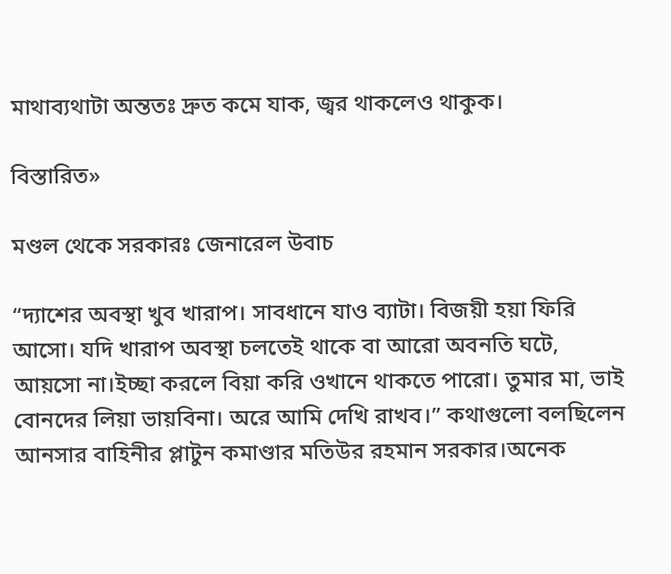মাথাব্যথাটা অন্ততঃ দ্রুত কমে যাক, জ্বর থাকলেও থাকুক।

বিস্তারিত»

মণ্ডল থেকে সরকারঃ জেনারেল উবাচ

“দ্যাশের অবস্থা খুব খারাপ। সাবধানে যাও ব্যাটা। বিজয়ী হয়া ফিরি আসো। যদি খারাপ অবস্থা চলতেই থাকে বা আরো অবনতি ঘটে, আয়সো না।ইচ্ছা করলে বিয়া করি ওখানে থাকতে পারো। তুমার মা, ভাই বোনদের লিয়া ভায়বিনা। অরে আমি দেখি রাখব।” কথাগুলো বলছিলেন আনসার বাহিনীর প্লাটুন কমাণ্ডার মতিউর রহমান সরকার।অনেক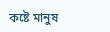কষ্টে মানুষ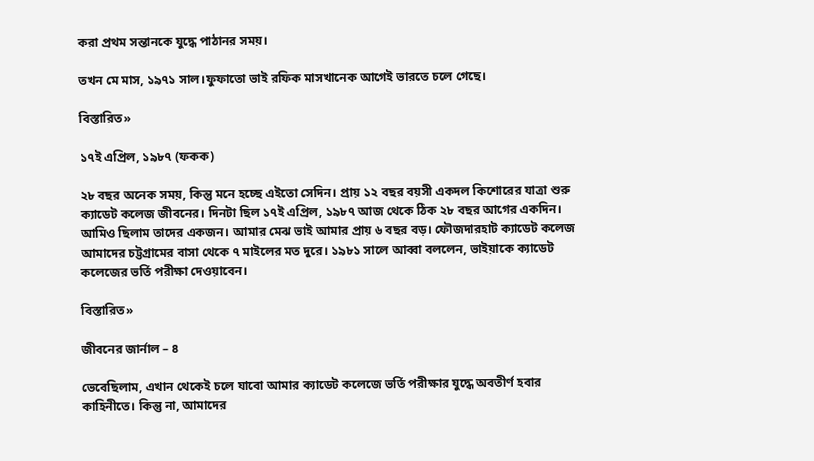করা প্রথম সন্তানকে যুদ্ধে পাঠানর সময়।

তখন মে মাস, ১৯৭১ সাল।ফুফাতো ভাই রফিক মাসখানেক আগেই ভারতে চলে গেছে।

বিস্তারিত»

১৭ই এপ্রিল, ১৯৮৭ (ফকক)

২৮ বছর অনেক সময়, কিন্তু মনে হচ্ছে এইতো সেদিন। প্রায় ১২ বছর বয়সী একদল কিশোরের যাত্রা শুরু ক্যাডেট কলেজ জীবনের। দিনটা ছিল ১৭ই এপ্রিল, ১৯৮৭ আজ থেকে ঠিক ২৮ বছর আগের একদিন। আমিও ছিলাম তাদের একজন। আমার মেঝ ভাই আমার প্রায় ৬ বছর বড়। ফৌজদারহাট ক্যাডেট কলেজ আমাদের চট্টগ্রামের বাসা থেকে ৭ মাইলের মত দুরে। ১৯৮১ সালে আব্বা বললেন, ভাইয়াকে ক্যাডেট কলেজের ভর্তি পরীক্ষা দেওয়াবেন।

বিস্তারিত»

জীবনের জার্নাল – ৪

ভেবেছিলাম, এখান থেকেই চলে যাবো আমার ক্যাডেট কলেজে ভর্তি পরীক্ষার যুদ্ধে অবতীর্ণ হবার কাহিনীতে। কিন্তু না, আমাদের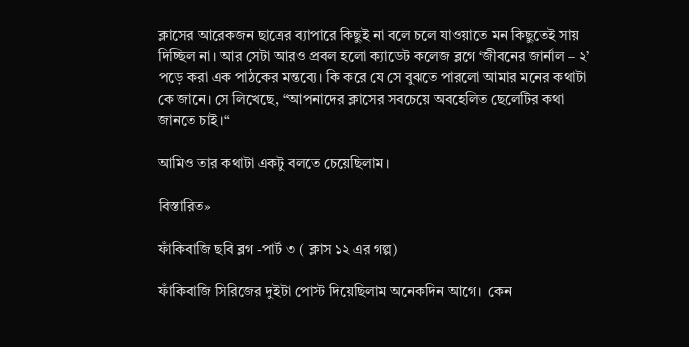ক্লাসের আরেকজন ছাত্রের ব্যাপারে কিছুই না বলে চলে যাওয়াতে মন কিছুতেই সায় দিচ্ছিল না। আর সেটা আরও প্রবল হলো ক্যাডেট কলেজ ব্লগে ‘জীবনের জার্নাল – ২’ পড়ে করা এক পাঠকের মন্তব্যে। কি করে যে সে বুঝতে পারলো আমার মনের কথাটা কে জানে। সে লিখেছে, “আপনাদের ক্লাসের সবচেয়ে অবহেলিত ছেলেটির কথা জানতে চাই।“

আমিও তার কথাটা একটু বলতে চেয়েছিলাম।

বিস্তারিত»

ফাঁকিবাজি ছবি ব্লগ -পার্ট ৩ ( ক্লাস ১২ এর গল্প)

ফাঁকিবাজি সিরিজের দুইটা পোস্ট দিয়েছিলাম অনেকদিন আগে।  কেন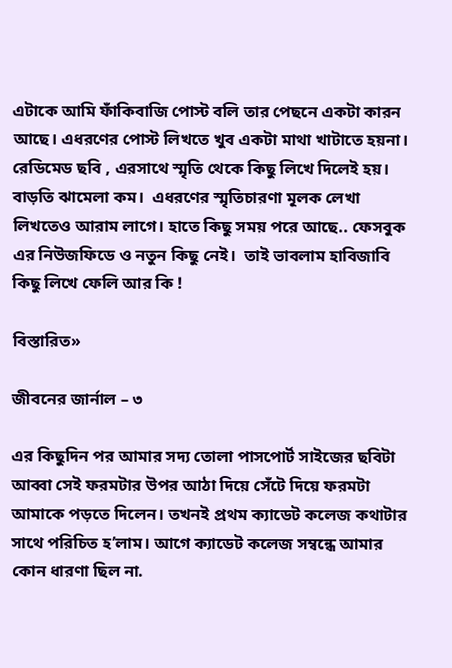এটাকে আমি ফাঁকিবাজি পোস্ট বলি তার পেছনে একটা কারন আছে। এধরণের পোস্ট লিখতে খুব একটা মাথা খাটাতে হয়না। রেডিমেড ছবি , এরসাথে স্মৃতি থেকে কিছু লিখে দিলেই হয়।  বাড়তি ঝামেলা কম।  এধরণের স্মৃতিচারণা মূলক লেখা লিখতেও আরাম লাগে। হাতে কিছু সময় পরে আছে.. ফেসবুক এর নিউজফিডে ও নতুন কিছু নেই।  তাই ভাবলাম হাবিজাবি কিছু লিখে ফেলি আর কি !

বিস্তারিত»

জীবনের জার্নাল – ৩

এর কিছুদিন পর আমার সদ্য তোলা পাসপোর্ট সাইজের ছবিটা আব্বা সেই ফরমটার উপর আঠা দিয়ে সেঁটে দিয়ে ফরমটা আমাকে পড়তে দিলেন। তখনই প্রথম ক্যাডেট কলেজ কথাটার সাথে পরিচিত হ’লাম। আগে ক্যাডেট কলেজ সম্বন্ধে আমার কোন ধারণা ছিল না.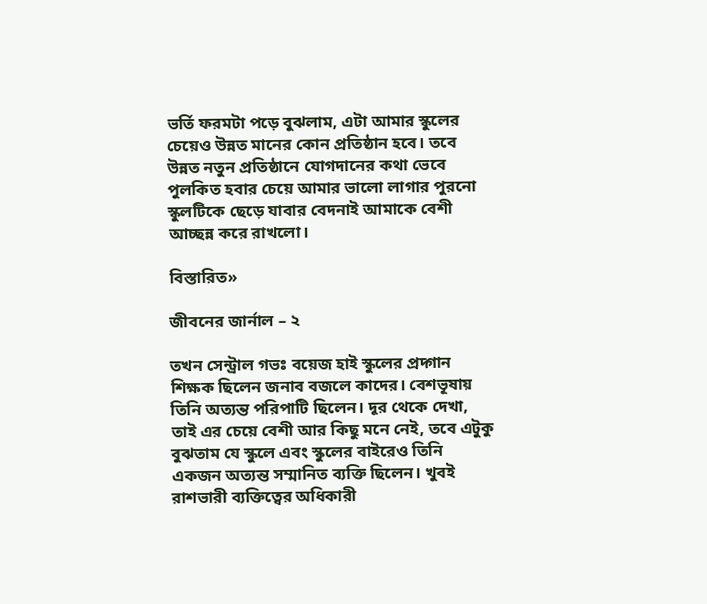ভর্তি ফরমটা পড়ে বুঝলাম, এটা আমার স্কুলের চেয়েও উন্নত মানের কোন প্রতিষ্ঠান হবে। তবে উন্নত নতুন প্রতিষ্ঠানে যোগদানের কথা ভেবে পুলকিত হবার চেয়ে আমার ভালো লাগার পুরনো স্কুলটিকে ছেড়ে যাবার বেদনাই আমাকে বেশী আচ্ছন্ন করে রাখলো।

বিস্তারিত»

জীবনের জার্নাল – ২

তখন সেন্ট্রাল গভঃ বয়েজ হাই স্কুলের প্রদ্গান শিক্ষক ছিলেন জনাব বজলে কাদের। বেশভূষায় তিনি অত্যন্ত পরিপাটি ছিলেন। দূর থেকে দেখা, তাই এর চেয়ে বেশী আর কিছু মনে নেই, তবে এটুকু বুঝতাম যে স্কুলে এবং স্কুলের বাইরেও তিনি একজন অত্যন্ত সম্মানিত ব্যক্তি ছিলেন। খুবই রাশভারী ব্যক্তিত্বের অধিকারী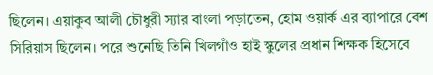ছিলেন। এয়াকুব আলী চৌধুরী স্যার বাংলা পড়াতেন, হোম ওয়ার্ক এর ব্যাপারে বেশ সিরিয়াস ছিলেন। পরে শুনেছি তিনি খিলগাঁও হাই স্কুলের প্রধান শিক্ষক হিসেবে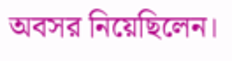অবসর নিয়েছিলেন।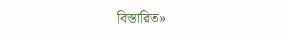বিস্তারিত»